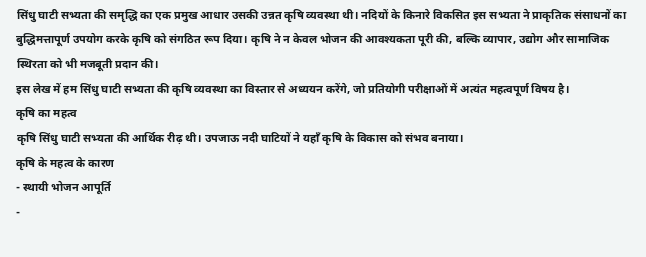सिंधु घाटी सभ्यता की समृद्धि का एक प्रमुख आधार उसकी उन्नत कृषि व्यवस्था थी। नदियों के किनारे विकसित इस सभ्यता ने प्राकृतिक संसाधनों का बुद्धिमत्तापूर्ण उपयोग करके कृषि को संगठित रूप दिया। कृषि ने न केवल भोजन की आवश्यकता पूरी की, बल्कि व्यापार, उद्योग और सामाजिक स्थिरता को भी मजबूती प्रदान की।
इस लेख में हम सिंधु घाटी सभ्यता की कृषि व्यवस्था का विस्तार से अध्ययन करेंगे, जो प्रतियोगी परीक्षाओं में अत्यंत महत्वपूर्ण विषय है।
कृषि का महत्व
कृषि सिंधु घाटी सभ्यता की आर्थिक रीढ़ थी। उपजाऊ नदी घाटियों ने यहाँ कृषि के विकास को संभव बनाया।
कृषि के महत्व के कारण
- स्थायी भोजन आपूर्ति
-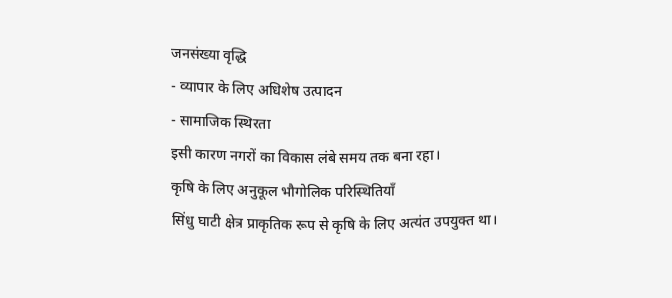जनसंख्या वृद्धि
- व्यापार के लिए अधिशेष उत्पादन
- सामाजिक स्थिरता
इसी कारण नगरों का विकास लंबे समय तक बना रहा।
कृषि के लिए अनुकूल भौगोलिक परिस्थितियाँ
सिंधु घाटी क्षेत्र प्राकृतिक रूप से कृषि के लिए अत्यंत उपयुक्त था।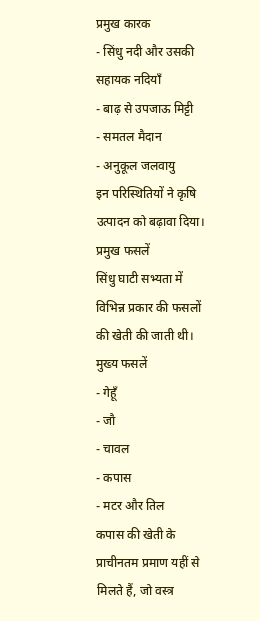प्रमुख कारक
- सिंधु नदी और उसकी सहायक नदियाँ
- बाढ़ से उपजाऊ मिट्टी
- समतल मैदान
- अनुकूल जलवायु
इन परिस्थितियों ने कृषि उत्पादन को बढ़ावा दिया।
प्रमुख फसलें
सिंधु घाटी सभ्यता में विभिन्न प्रकार की फसलों की खेती की जाती थी।
मुख्य फसलें
- गेहूँ
- जौ
- चावल
- कपास
- मटर और तिल
कपास की खेती के प्राचीनतम प्रमाण यहीं से मिलते हैं, जो वस्त्र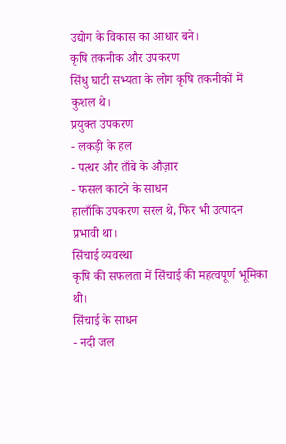उद्योग के विकास का आधार बने।
कृषि तकनीक और उपकरण
सिंधु घाटी सभ्यता के लोग कृषि तकनीकों में कुशल थे।
प्रयुक्त उपकरण
- लकड़ी के हल
- पत्थर और ताँबे के औज़ार
- फसल काटने के साधन
हालाँकि उपकरण सरल थे, फिर भी उत्पादन प्रभावी था।
सिंचाई व्यवस्था
कृषि की सफलता में सिंचाई की महत्वपूर्ण भूमिका थी।
सिंचाई के साधन
- नदी जल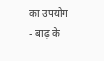का उपयोग
- बाढ़ के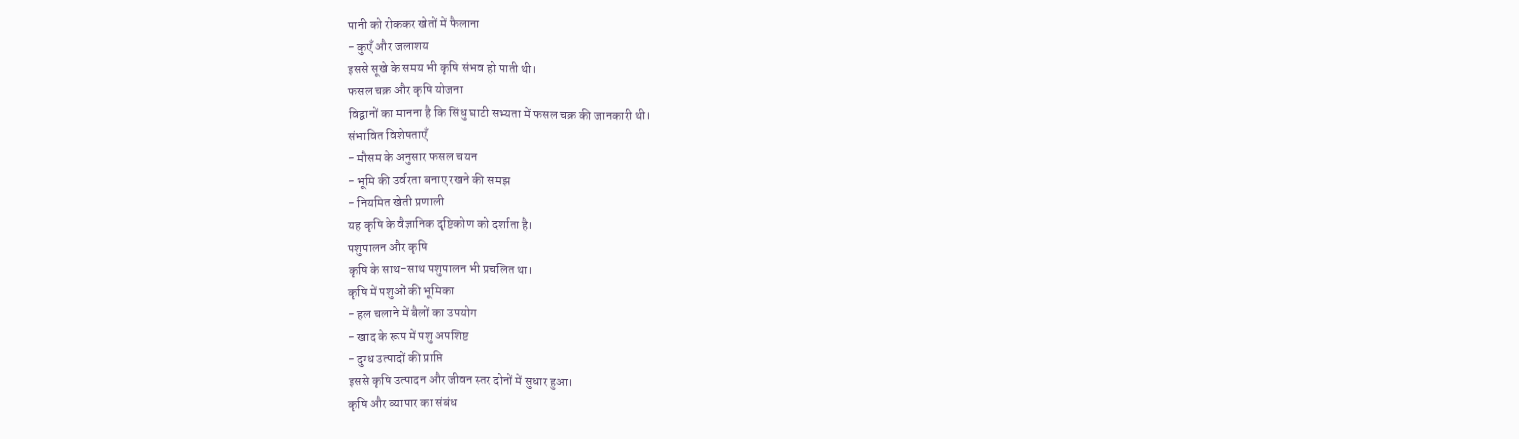पानी को रोककर खेतों में फैलाना
- कुएँ और जलाशय
इससे सूखे के समय भी कृषि संभव हो पाती थी।
फसल चक्र और कृषि योजना
विद्वानों का मानना है कि सिंधु घाटी सभ्यता में फसल चक्र की जानकारी थी।
संभावित विशेषताएँ
- मौसम के अनुसार फसल चयन
- भूमि की उर्वरता बनाए रखने की समझ
- नियमित खेती प्रणाली
यह कृषि के वैज्ञानिक दृष्टिकोण को दर्शाता है।
पशुपालन और कृषि
कृषि के साथ-साथ पशुपालन भी प्रचलित था।
कृषि में पशुओं की भूमिका
- हल चलाने में बैलों का उपयोग
- खाद के रूप में पशु अपशिष्ट
- दुग्ध उत्पादों की प्राप्ति
इससे कृषि उत्पादन और जीवन स्तर दोनों में सुधार हुआ।
कृषि और व्यापार का संबंध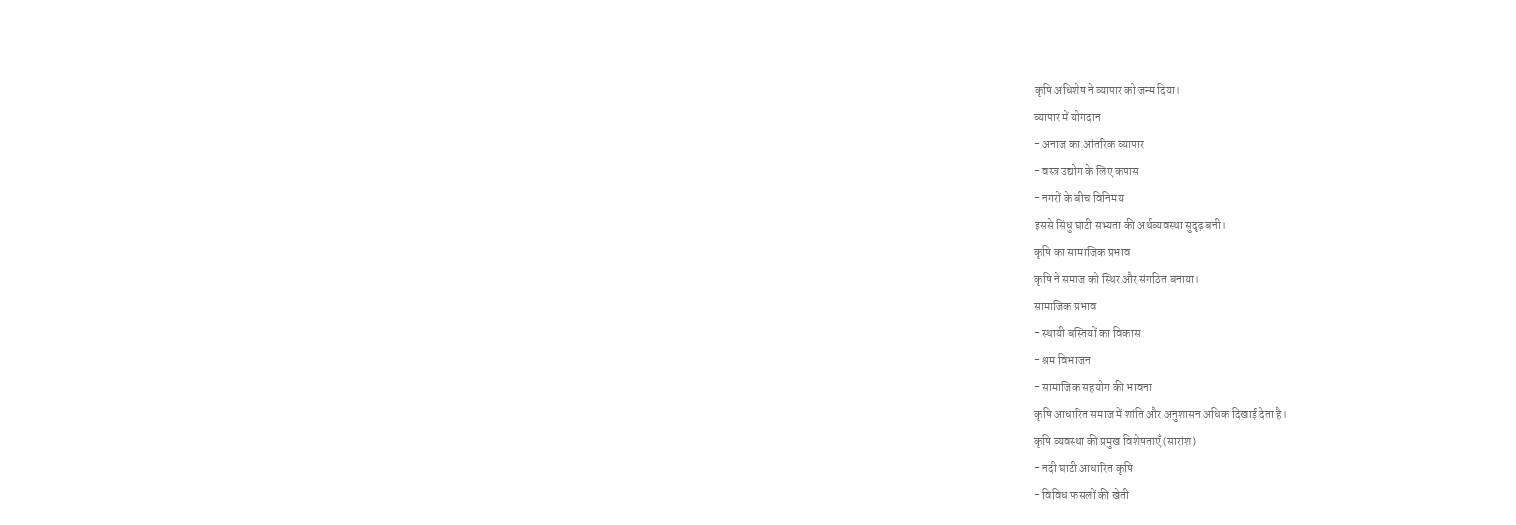कृषि अधिशेष ने व्यापार को जन्म दिया।
व्यापार में योगदान
- अनाज का आंतरिक व्यापार
- वस्त्र उद्योग के लिए कपास
- नगरों के बीच विनिमय
इससे सिंधु घाटी सभ्यता की अर्थव्यवस्था सुदृढ़ बनी।
कृषि का सामाजिक प्रभाव
कृषि ने समाज को स्थिर और संगठित बनाया।
सामाजिक प्रभाव
- स्थायी बस्तियों का विकास
- श्रम विभाजन
- सामाजिक सहयोग की भावना
कृषि आधारित समाज में शांति और अनुशासन अधिक दिखाई देता है।
कृषि व्यवस्था की प्रमुख विशेषताएँ (सारांश)
- नदी घाटी आधारित कृषि
- विविध फसलों की खेती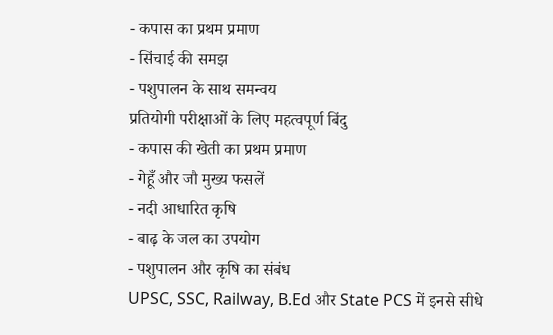- कपास का प्रथम प्रमाण
- सिंचाई की समझ
- पशुपालन के साथ समन्वय
प्रतियोगी परीक्षाओं के लिए महत्वपूर्ण बिंदु
- कपास की खेती का प्रथम प्रमाण
- गेहूँ और जौ मुख्य फसलें
- नदी आधारित कृषि
- बाढ़ के जल का उपयोग
- पशुपालन और कृषि का संबंध
UPSC, SSC, Railway, B.Ed और State PCS में इनसे सीधे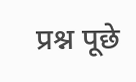प्रश्न पूछे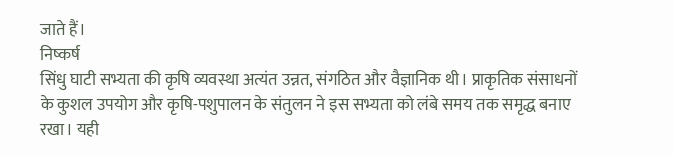जाते हैं।
निष्कर्ष
सिंधु घाटी सभ्यता की कृषि व्यवस्था अत्यंत उन्नत, संगठित और वैज्ञानिक थी। प्राकृतिक संसाधनों के कुशल उपयोग और कृषि-पशुपालन के संतुलन ने इस सभ्यता को लंबे समय तक समृद्ध बनाए रखा। यही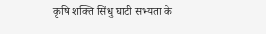कृषि शक्ति सिंधु घाटी सभ्यता के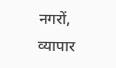नगरों, व्यापार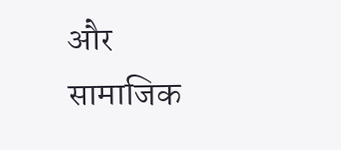और सामाजिक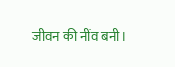जीवन की नींव बनी।